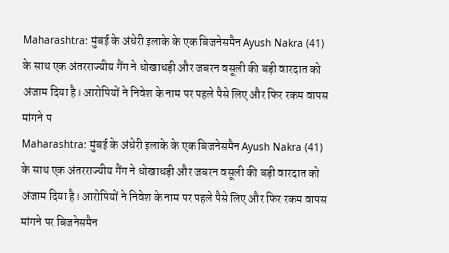Maharashtra: मुंबई के अंधेरी इलाके के एक बिजनेसमैन Ayush Nakra (41) के साथ एक अंतरराज्यीय गैंग ने धोखाधड़ी और जबरन वसूली की बड़ी वारदात को अंजाम दिया है। आरोपियों ने निवेश के नाम पर पहले पैसे लिए और फिर रकम वापस मांगने प
Maharashtra: मुंबई के अंधेरी इलाके के एक बिजनेसमैन Ayush Nakra (41) के साथ एक अंतरराज्यीय गैंग ने धोखाधड़ी और जबरन वसूली की बड़ी वारदात को अंजाम दिया है। आरोपियों ने निवेश के नाम पर पहले पैसे लिए और फिर रकम वापस मांगने पर बिजनेसमैन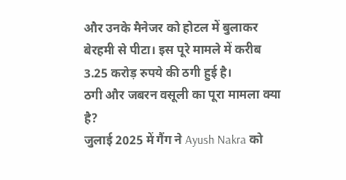और उनके मैनेजर को होटल में बुलाकर बेरहमी से पीटा। इस पूरे मामले में करीब 3.25 करोड़ रुपये की ठगी हुई है।
ठगी और जबरन वसूली का पूरा मामला क्या है?
जुलाई 2025 में गैंग ने Ayush Nakra को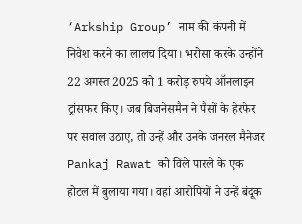‘Arkship Group’ नाम की कंपनी में निवेश करने का लालच दिया। भरोसा करके उन्होंने 22 अगस्त 2025 को 1 करोड़ रुपये ऑनलाइन ट्रांसफर किए। जब बिजनेसमैन ने पैसों के हेरफेर पर सवाल उठाए, तो उन्हें और उनके जनरल मैनेजर Pankaj Rawat को विले पारले के एक होटल में बुलाया गया। वहां आरोपियों ने उन्हें बंदूक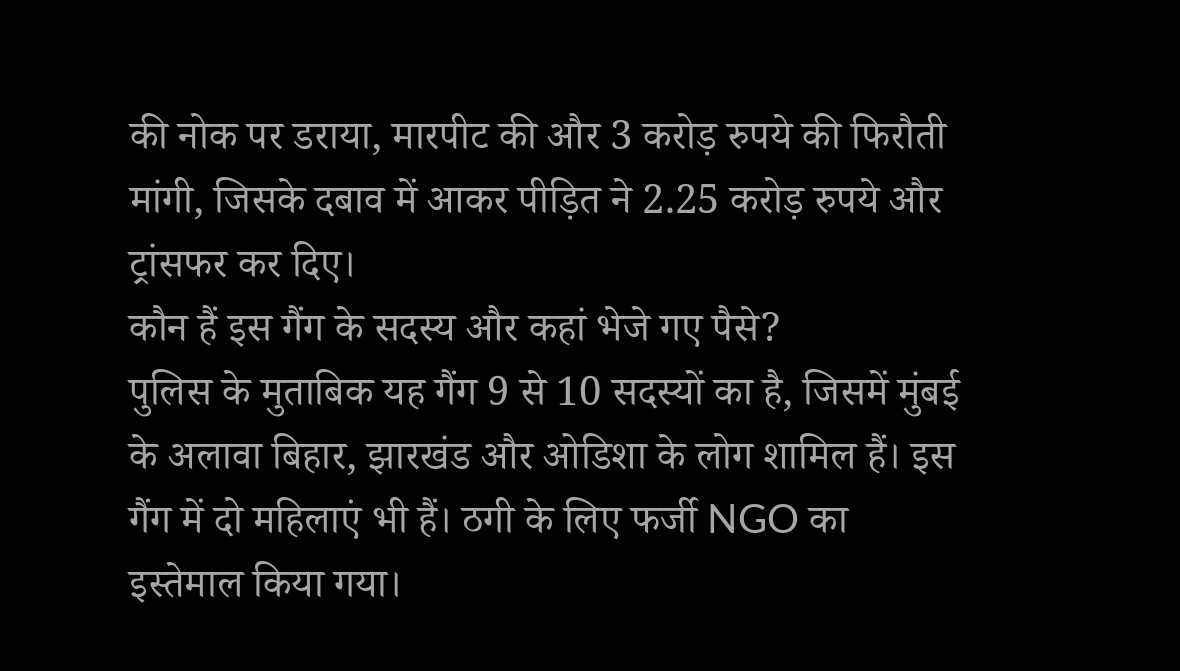की नोक पर डराया, मारपीट की और 3 करोड़ रुपये की फिरौती मांगी, जिसके दबाव में आकर पीड़ित ने 2.25 करोड़ रुपये और ट्रांसफर कर दिए।
कौन हैं इस गैंग के सदस्य और कहां भेजे गए पैसे?
पुलिस के मुताबिक यह गैंग 9 से 10 सदस्यों का है, जिसमें मुंबई के अलावा बिहार, झारखंड और ओडिशा के लोग शामिल हैं। इस गैंग में दो महिलाएं भी हैं। ठगी के लिए फर्जी NGO का इस्तेमाल किया गया।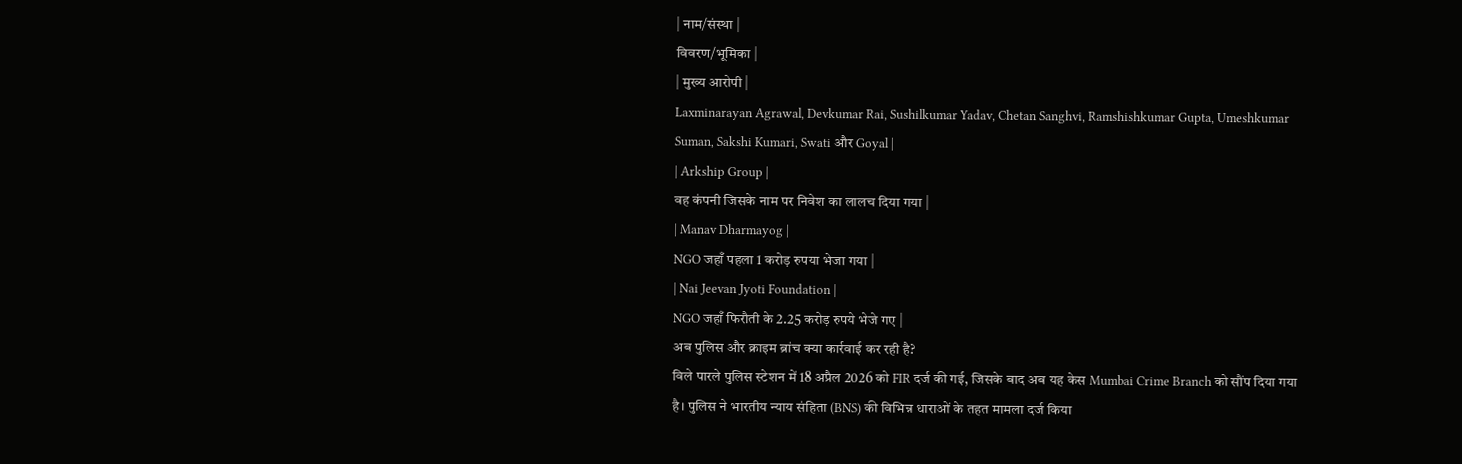| नाम/संस्था |
विवरण/भूमिका |
| मुख्य आरोपी |
Laxminarayan Agrawal, Devkumar Rai, Sushilkumar Yadav, Chetan Sanghvi, Ramshishkumar Gupta, Umeshkumar Suman, Sakshi Kumari, Swati और Goyal |
| Arkship Group |
वह कंपनी जिसके नाम पर निवेश का लालच दिया गया |
| Manav Dharmayog |
NGO जहाँ पहला 1 करोड़ रुपया भेजा गया |
| Nai Jeevan Jyoti Foundation |
NGO जहाँ फिरौती के 2.25 करोड़ रुपये भेजे गए |
अब पुलिस और क्राइम ब्रांच क्या कार्रवाई कर रही है?
विले पारले पुलिस स्टेशन में 18 अप्रैल 2026 को FIR दर्ज की गई, जिसके बाद अब यह केस Mumbai Crime Branch को सौंप दिया गया है। पुलिस ने भारतीय न्याय संहिता (BNS) की विभिन्न धाराओं के तहत मामला दर्ज किया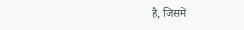है, जिसमें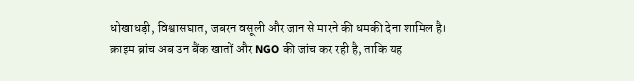धोखाधड़ी, विश्वासघात, जबरन वसूली और जान से मारने की धमकी देना शामिल है। क्राइम ब्रांच अब उन बैंक खातों और NGO की जांच कर रही है, ताकि यह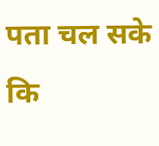पता चल सके कि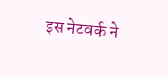इस नेटवर्क ने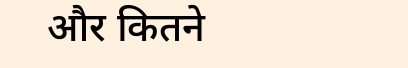और कितने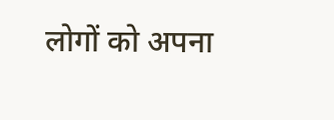लोगों को अपना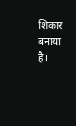शिकार बनाया है।